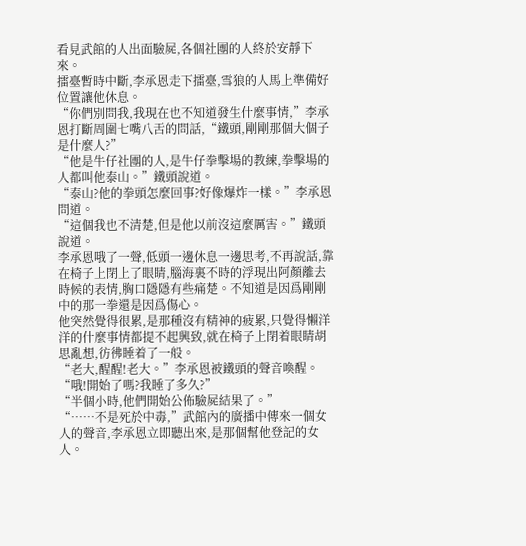看見武館的人出面驗屍,各個社團的人終於安靜下來。
擂臺暫時中斷,李承恩走下擂臺,雪狼的人馬上準備好位置讓他休息。
“你們別問我,我現在也不知道發生什麼事情,”李承恩打斷周圍七嘴八舌的問話,“鐵頭,剛剛那個大個子是什麼人?”
“他是牛仔社團的人,是牛仔拳擊場的教練,拳擊場的人都叫他泰山。”鐵頭說道。
“泰山?他的拳頭怎麼回事?好像爆炸一樣。”李承恩問道。
“這個我也不清楚,但是他以前沒這麼厲害。”鐵頭說道。
李承恩哦了一聲,低頭一邊休息一邊思考,不再說話,靠在椅子上閉上了眼睛,腦海裏不時的浮現出阿顏離去時候的表情,胸口隱隱有些痛楚。不知道是因爲剛剛中的那一拳還是因爲傷心。
他突然覺得很累,是那種沒有精神的疲累,只覺得懶洋洋的什麼事情都提不起興致,就在椅子上閉着眼睛胡思亂想,彷彿睡着了一般。
“老大,醒醒!老大。”李承恩被鐵頭的聲音喚醒。
“哦!開始了嗎?我睡了多久?”
“半個小時,他們開始公佈驗屍結果了。”
“……不是死於中毒,”武館內的廣播中傳來一個女人的聲音,李承恩立即聽出來,是那個幫他登記的女人。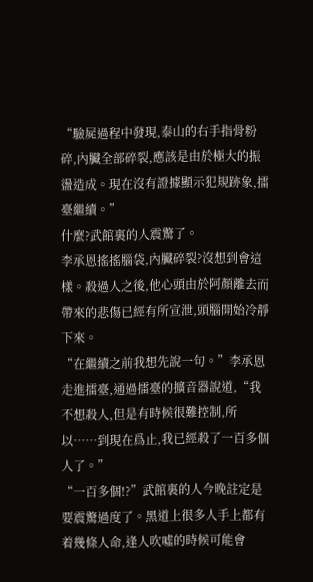“驗屍過程中發現,泰山的右手指骨粉碎,內臟全部碎裂,應該是由於極大的振盪造成。現在沒有證據顯示犯規跡象,擂臺繼續。”
什麼?武館裏的人震驚了。
李承恩搖搖腦袋,內臟碎裂?沒想到會這樣。殺過人之後,他心頭由於阿顏離去而帶來的悲傷已經有所宣泄,頭腦開始冷靜下來。
“在繼續之前我想先說一句。”李承恩走進擂臺,通過擂臺的擴音器說道,“我不想殺人,但是有時候很難控制,所以……到現在爲止,我已經殺了一百多個人了。”
“一百多個!?”武館裏的人今晚註定是要震驚過度了。黑道上很多人手上都有着幾條人命,逢人吹噓的時候可能會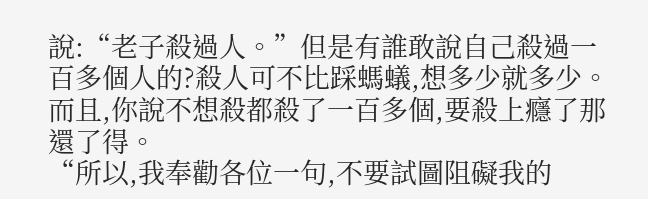說:“老子殺過人。”但是有誰敢說自己殺過一百多個人的?殺人可不比踩螞蟻,想多少就多少。而且,你說不想殺都殺了一百多個,要殺上癮了那還了得。
“所以,我奉勸各位一句,不要試圖阻礙我的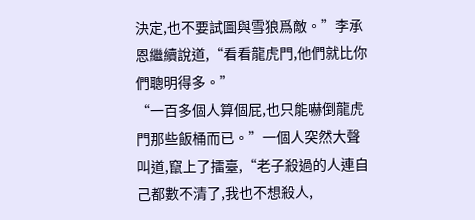決定,也不要試圖與雪狼爲敵。”李承恩繼續說道,“看看龍虎門,他們就比你們聰明得多。”
“一百多個人算個屁,也只能嚇倒龍虎門那些飯桶而已。”一個人突然大聲叫道,竄上了擂臺,“老子殺過的人連自己都數不清了,我也不想殺人,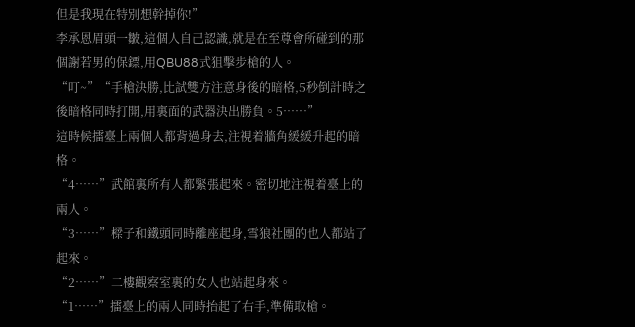但是我現在特別想幹掉你!”
李承恩眉頭一皺,這個人自己認識,就是在至尊會所碰到的那個謝若男的保鏢,用QBU88式狙擊步槍的人。
“叮~”“手槍決勝,比試雙方注意身後的暗格,5秒倒計時之後暗格同時打開,用裏面的武器決出勝負。5……”
這時候擂臺上兩個人都背過身去,注視着牆角緩緩升起的暗格。
“4……”武館裏所有人都緊張起來。密切地注視着臺上的兩人。
“3……”樑子和鐵頭同時離座起身,雪狼社團的也人都站了起來。
“2……”二樓觀察室裏的女人也站起身來。
“1……”擂臺上的兩人同時抬起了右手,準備取槍。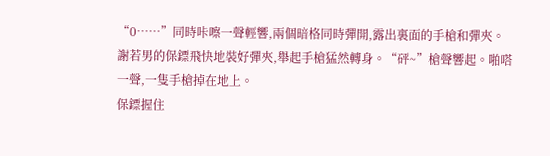“0……”同時咔嚓一聲輕響,兩個暗格同時彈開,露出裏面的手槍和彈夾。
謝若男的保鏢飛快地裝好彈夾,舉起手槍猛然轉身。“砰~”槍聲響起。啪嗒一聲,一隻手槍掉在地上。
保鏢握住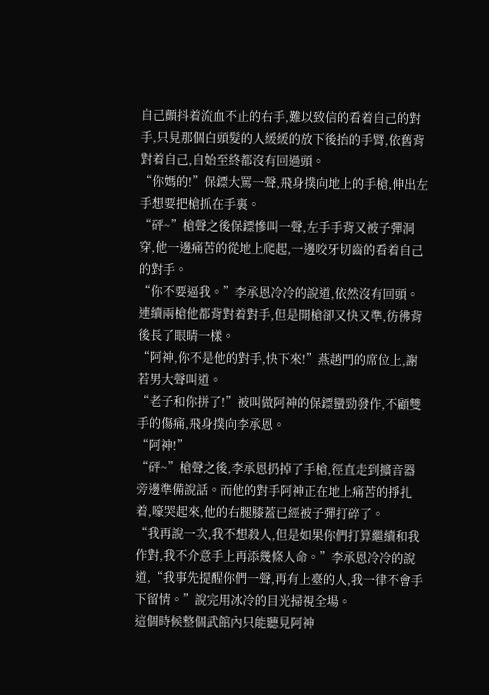自己顫抖着流血不止的右手,難以致信的看着自己的對手,只見那個白頭髮的人緩緩的放下後抬的手臂,依舊背對着自己,自始至終都沒有回過頭。
“你媽的!”保鏢大罵一聲,飛身撲向地上的手槍,伸出左手想要把槍抓在手裏。
“砰~”槍聲之後保鏢慘叫一聲,左手手背又被子彈洞穿,他一邊痛苦的從地上爬起,一邊咬牙切齒的看着自己的對手。
“你不要逼我。”李承恩冷冷的說道,依然沒有回頭。連續兩槍他都背對着對手,但是開槍卻又快又準,彷彿背後長了眼睛一樣。
“阿神,你不是他的對手,快下來!”燕趙門的席位上,謝若男大聲叫道。
“老子和你拼了!”被叫做阿神的保鏢蠻勁發作,不顧雙手的傷痛,飛身撲向李承恩。
“阿神!”
“砰~”槍聲之後,李承恩扔掉了手槍,徑直走到擴音器旁邊準備說話。而他的對手阿神正在地上痛苦的掙扎着,嚎哭起來,他的右腿膝蓋已經被子彈打碎了。
“我再說一次,我不想殺人,但是如果你們打算繼續和我作對,我不介意手上再添幾條人命。”李承恩冷冷的說道,“我事先提醒你們一聲,再有上臺的人,我一律不會手下留情。”說完用冰冷的目光掃視全場。
這個時候整個武館內只能聽見阿神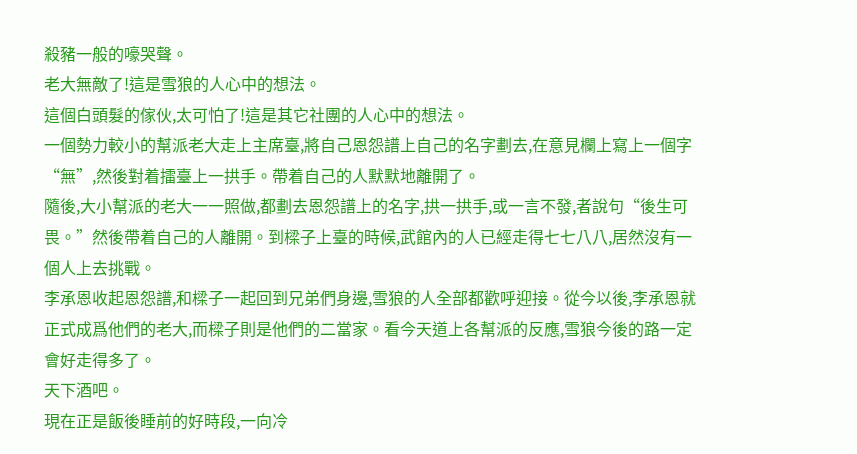殺豬一般的嚎哭聲。
老大無敵了!這是雪狼的人心中的想法。
這個白頭髮的傢伙,太可怕了!這是其它社團的人心中的想法。
一個勢力較小的幫派老大走上主席臺,將自己恩怨譜上自己的名字劃去,在意見欄上寫上一個字“無”,然後對着擂臺上一拱手。帶着自己的人默默地離開了。
隨後,大小幫派的老大一一照做,都劃去恩怨譜上的名字,拱一拱手,或一言不發,者說句“後生可畏。”然後帶着自己的人離開。到樑子上臺的時候,武館內的人已經走得七七八八,居然沒有一個人上去挑戰。
李承恩收起恩怨譜,和樑子一起回到兄弟們身邊,雪狼的人全部都歡呼迎接。從今以後,李承恩就正式成爲他們的老大,而樑子則是他們的二當家。看今天道上各幫派的反應,雪狼今後的路一定會好走得多了。
天下酒吧。
現在正是飯後睡前的好時段,一向冷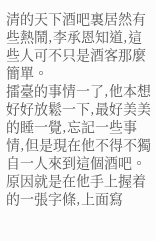清的天下酒吧裏居然有些熱鬧,李承恩知道,這些人可不只是酒客那麼簡單。
擂臺的事情一了,他本想好好放鬆一下,最好美美的睡一覺,忘記一些事情,但是現在他不得不獨自一人來到這個酒吧。原因就是在他手上握着的一張字條,上面寫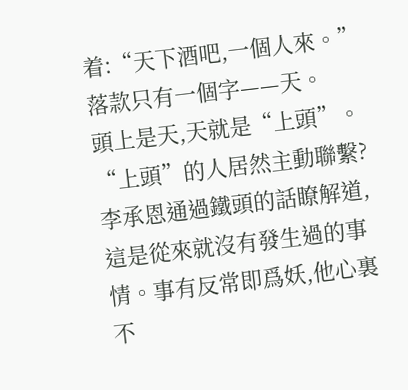着:“天下酒吧,一個人來。”落款只有一個字——天。
頭上是天,天就是“上頭”。
“上頭”的人居然主動聯繫?李承恩通過鐵頭的話瞭解道,這是從來就沒有發生過的事情。事有反常即爲妖,他心裏不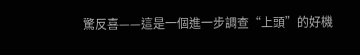驚反喜——這是一個進一步調查“上頭”的好機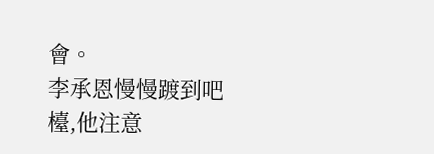會。
李承恩慢慢踱到吧檯,他注意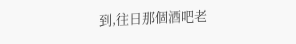到,往日那個酒吧老